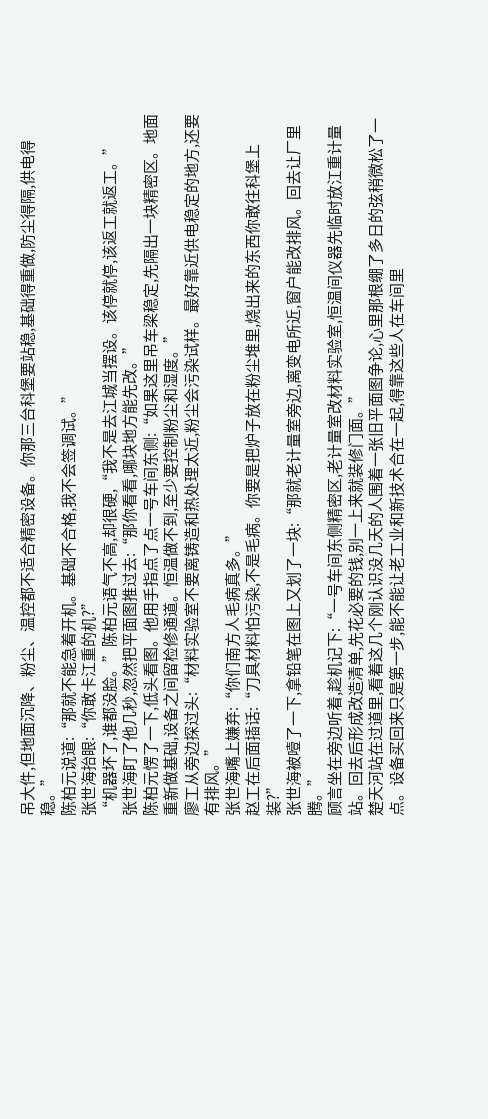吊大件,但地面沉降、粉尘、温控都不适合精密设备。你那三台科堡要站稳,基础得重做,防尘得隔,供电得稳。”
陈柏元说道:“那就不能急着开机。基础不合格,我不会签调试。”
张世海抬眼:“你敢卡江重的机?”
“机器坏了,谁都没脸。”陈柏元语气不高,却很硬,“我不是去江城当摆设。该停就停,该返工就返工。”
张世海盯了他几秒,忽然把平面图推过去:“那你看看,哪块地方能先改。”
陈柏元愣了一下,低头看图。他用手指点了点一号车间东侧:“如果这里吊车梁稳定,先隔出一块精密区。地面重新做基础,设备之间留检修通道。恒温做不到,至少要控制粉尘和湿度。”
廖工从旁边探过头:“材料实验室不要离铸造和热处理太近,粉尘会污染试样。最好靠近供电稳定的地方,还要有排风。”
张世海嘴上嫌弃:“你们南方人毛病真多。”
赵工在后面插话:“刀具材料怕污染,不是毛病。你要是把炉子放在粉尘堆里,烧出来的东西你敢往科堡上装?”
张世海被噎了一下,拿铅笔在图上又划了一块:“那就老计量室旁边,离变电所近,窗户能改排风。回去让厂里腾。”
顾言坐在旁边听着,趁机记下:“一号车间东侧精密区,老计量室改材料实验室,恒温间仪器先临时放江重计量站。回去后形成改造清单,先花必要的钱,别一上来就装修门面。”
楚天河站在过道里,看着这几个刚认识没几天的人围着一张旧平面图争论,心里那根绷了多日的弦稍微松了一点。设备买回来只是第一步,能不能让老工业和新技术合在一起,得靠这些人在车间里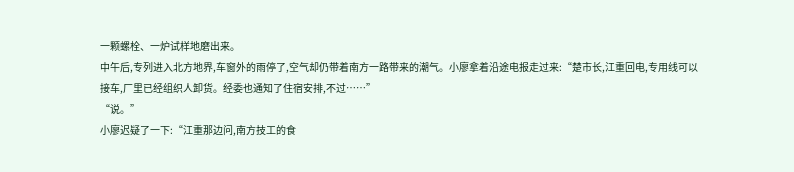一颗螺栓、一炉试样地磨出来。
中午后,专列进入北方地界,车窗外的雨停了,空气却仍带着南方一路带来的潮气。小廖拿着沿途电报走过来:“楚市长,江重回电,专用线可以接车,厂里已经组织人卸货。经委也通知了住宿安排,不过……”
“说。”
小廖迟疑了一下:“江重那边问,南方技工的食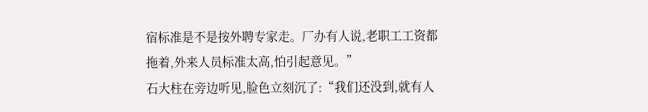宿标准是不是按外聘专家走。厂办有人说,老职工工资都拖着,外来人员标准太高,怕引起意见。”
石大柱在旁边听见,脸色立刻沉了:“我们还没到,就有人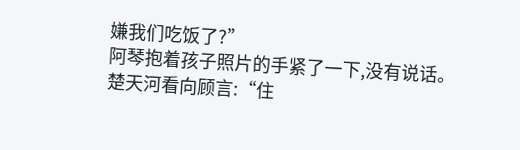嫌我们吃饭了?”
阿琴抱着孩子照片的手紧了一下,没有说话。
楚天河看向顾言:“住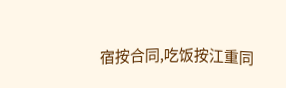宿按合同,吃饭按江重同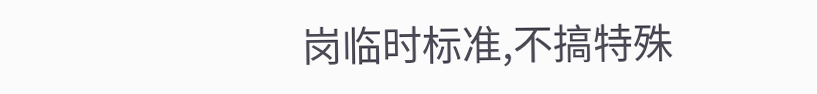岗临时标准,不搞特殊